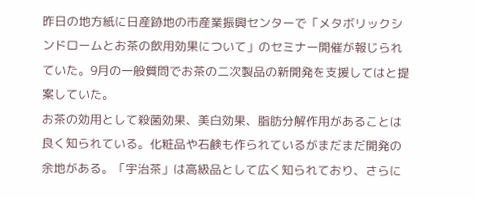昨日の地方紙に日産跡地の市産業振興センターで「メタボリックシンドロームとお茶の飲用効果について」のセミナー開催が報じられていた。9月の一般質問でお茶の二次製品の新開発を支援してはと提案していた。
お茶の効用として殺菌効果、美白効果、脂肪分解作用があることは良く知られている。化粧品や石鹸も作られているがまだまだ開発の余地がある。「宇治茶」は高級品として広く知られており、さらに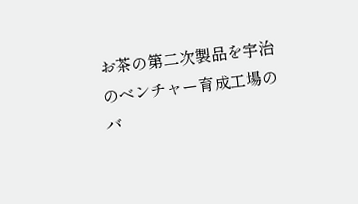お茶の第二次製品を宇治のベンチャー育成工場のバ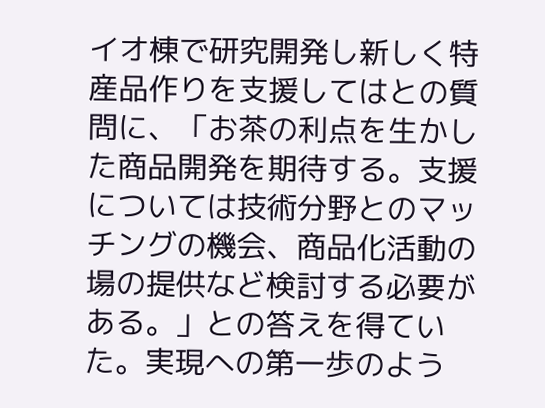イオ棟で研究開発し新しく特産品作りを支援してはとの質問に、「お茶の利点を生かした商品開発を期待する。支援については技術分野とのマッチングの機会、商品化活動の場の提供など検討する必要がある。」との答えを得ていた。実現への第一歩のよう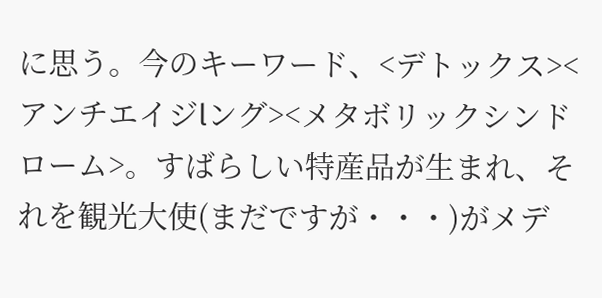に思う。今のキーワード、<デトックス><アンチエイジlング><メタボリックシンドローム>。すばらしい特産品が生まれ、それを観光大使(まだですが・・・)がメデ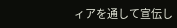ィアを通して宣伝し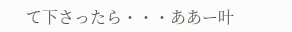て下さったら・・・ああー叶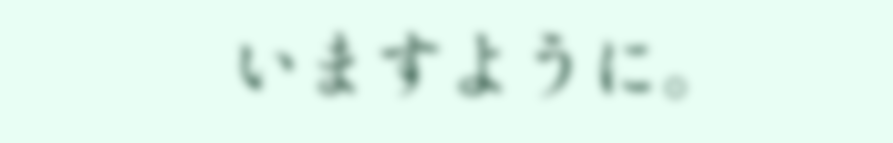いますように。